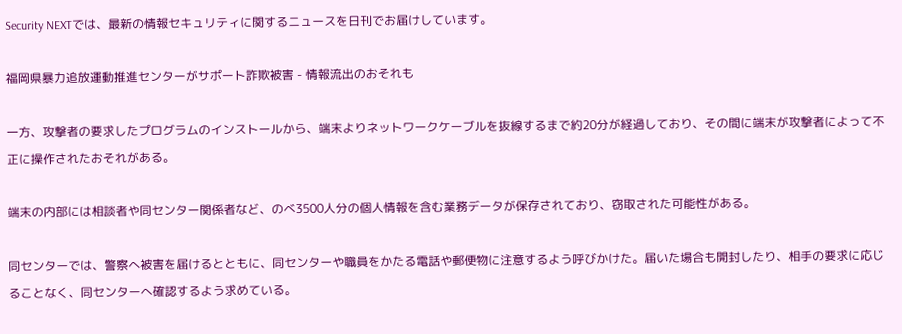Security NEXTでは、最新の情報セキュリティに関するニュースを日刊でお届けしています。

福岡県暴力追放運動推進センターがサポート詐欺被害 - 情報流出のおそれも

一方、攻撃者の要求したプログラムのインストールから、端末よりネットワークケーブルを抜線するまで約20分が経過しており、その間に端末が攻撃者によって不正に操作されたおそれがある。

端末の内部には相談者や同センター関係者など、のべ3500人分の個人情報を含む業務データが保存されており、窃取された可能性がある。

同センターでは、警察へ被害を届けるとともに、同センターや職員をかたる電話や郵便物に注意するよう呼びかけた。届いた場合も開封したり、相手の要求に応じることなく、同センターへ確認するよう求めている。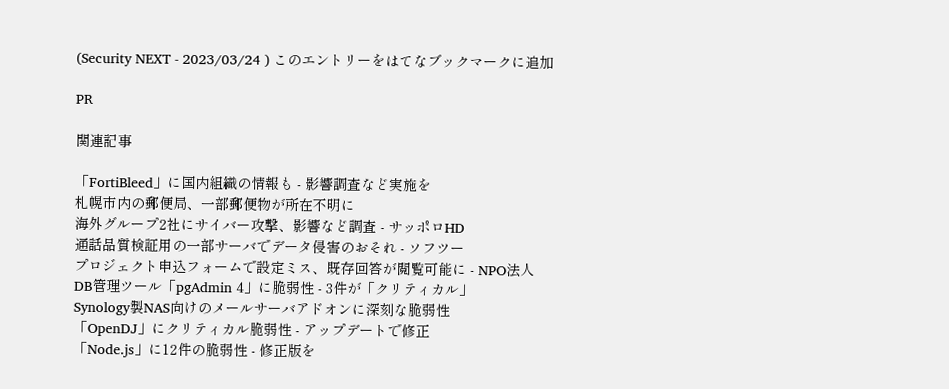(Security NEXT - 2023/03/24 ) このエントリーをはてなブックマークに追加

PR

関連記事

「FortiBleed」に国内組織の情報も - 影響調査など実施を
札幌市内の郵便局、一部郵便物が所在不明に
海外グループ2社にサイバー攻撃、影響など調査 - サッポロHD
通話品質検証用の一部サーバでデータ侵害のおそれ - ソフツー
プロジェクト申込フォームで設定ミス、既存回答が閲覧可能に - NPO法人
DB管理ツール「pgAdmin 4」に脆弱性 - 3件が「クリティカル」
Synology製NAS向けのメールサーバアドオンに深刻な脆弱性
「OpenDJ」にクリティカル脆弱性 - アップデートで修正
「Node.js」に12件の脆弱性 - 修正版を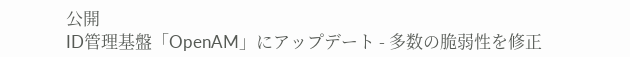公開
ID管理基盤「OpenAM」にアップデート - 多数の脆弱性を修正